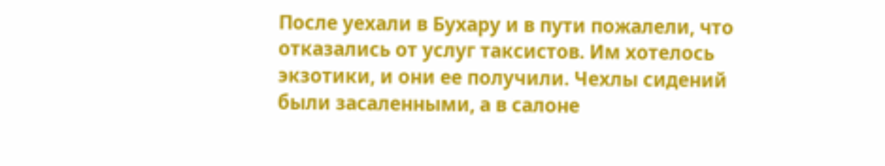После уехали в Бухару и в пути пожалели, что отказались от услуг таксистов. Им хотелось экзотики, и они ее получили. Чехлы сидений были засаленными, а в салоне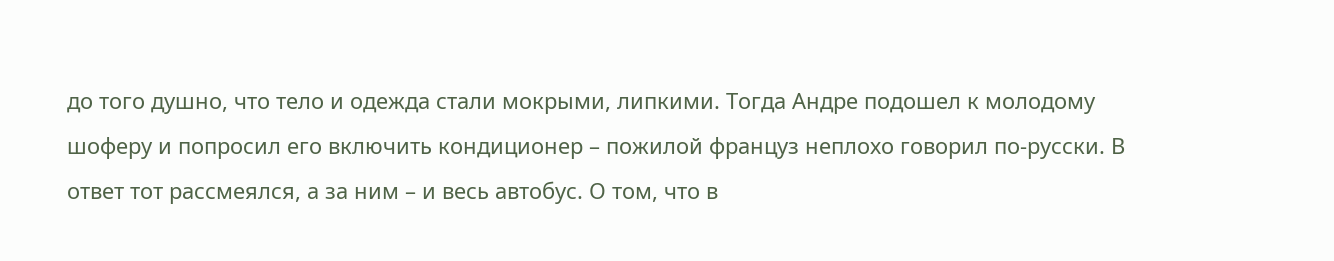до того душно, что тело и одежда стали мокрыми, липкими. Тогда Андре подошел к молодому шоферу и попросил его включить кондиционер – пожилой француз неплохо говорил по-русски. В ответ тот рассмеялся, а за ним – и весь автобус. О том, что в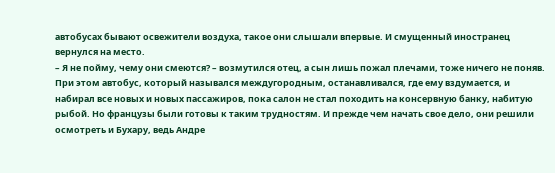автобусах бывают освежители воздуха, такое они слышали впервые. И смущенный иностранец вернулся на место.
– Я не пойму, чему они смеются? – возмутился отец, а сын лишь пожал плечами, тоже ничего не поняв.
При этом автобус, который назывался междугородным, останавливался, где ему вздумается, и набирал все новых и новых пассажиров, пока салон не стал походить на консервную банку, набитую рыбой. Но французы были готовы к таким трудностям. И прежде чем начать свое дело, они решили осмотреть и Бухару, ведь Андре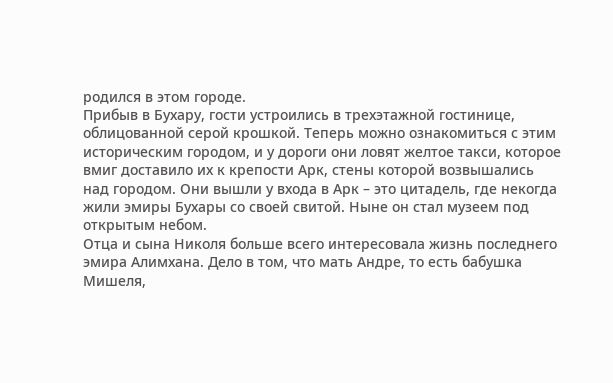родился в этом городе.
Прибыв в Бухару, гости устроились в трехэтажной гостинице, облицованной серой крошкой. Теперь можно ознакомиться с этим историческим городом, и у дороги они ловят желтое такси, которое вмиг доставило их к крепости Арк, стены которой возвышались над городом. Они вышли у входа в Арк – это цитадель, где некогда жили эмиры Бухары со своей свитой. Ныне он стал музеем под открытым небом.
Отца и сына Николя больше всего интересовала жизнь последнего эмира Алимхана. Дело в том, что мать Андре, то есть бабушка Мишеля,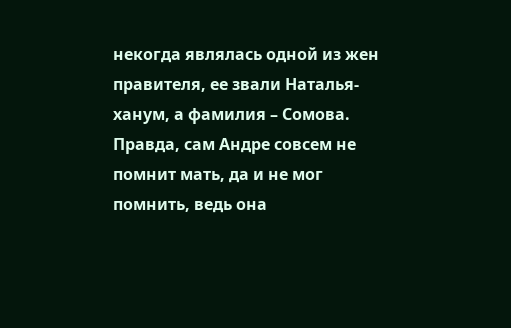некогда являлась одной из жен правителя, ее звали Наталья-ханум, а фамилия – Сомова. Правда, сам Андре совсем не помнит мать, да и не мог помнить, ведь она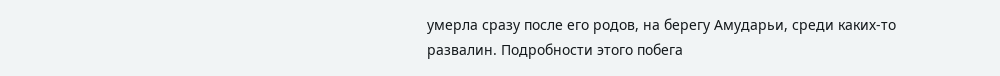умерла сразу после его родов, на берегу Амударьи, среди каких-то развалин. Подробности этого побега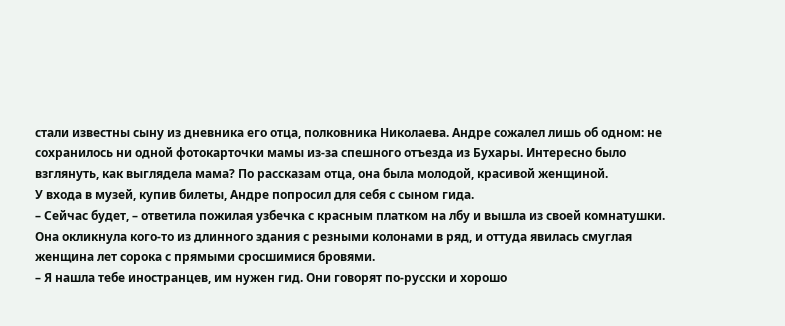стали известны сыну из дневника его отца, полковника Николаева. Андре сожалел лишь об одном: не сохранилось ни одной фотокарточки мамы из-за спешного отъезда из Бухары. Интересно было взглянуть, как выглядела мама? По рассказам отца, она была молодой, красивой женщиной.
У входа в музей, купив билеты, Андре попросил для себя с сыном гида.
– Сейчас будет, – ответила пожилая узбечка с красным платком на лбу и вышла из своей комнатушки.
Она окликнула кого-то из длинного здания с резными колонами в ряд, и оттуда явилась смуглая женщина лет сорока с прямыми сросшимися бровями.
– Я нашла тебе иностранцев, им нужен гид. Они говорят по-русски и хорошо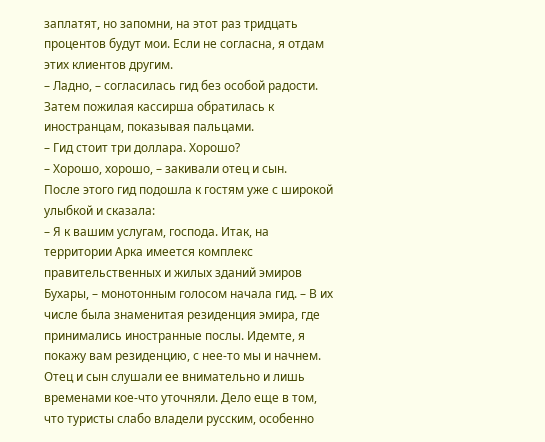заплатят, но запомни, на этот раз тридцать процентов будут мои. Если не согласна, я отдам этих клиентов другим.
– Ладно, – согласилась гид без особой радости.
Затем пожилая кассирша обратилась к иностранцам, показывая пальцами.
– Гид стоит три доллара. Хорошо?
– Хорошо, хорошо, – закивали отец и сын.
После этого гид подошла к гостям уже с широкой улыбкой и сказала:
– Я к вашим услугам, господа. Итак, на территории Арка имеется комплекс правительственных и жилых зданий эмиров Бухары, – монотонным голосом начала гид. – В их числе была знаменитая резиденция эмира, где принимались иностранные послы. Идемте, я покажу вам резиденцию, с нее-то мы и начнем.
Отец и сын слушали ее внимательно и лишь временами кое-что уточняли. Дело еще в том, что туристы слабо владели русским, особенно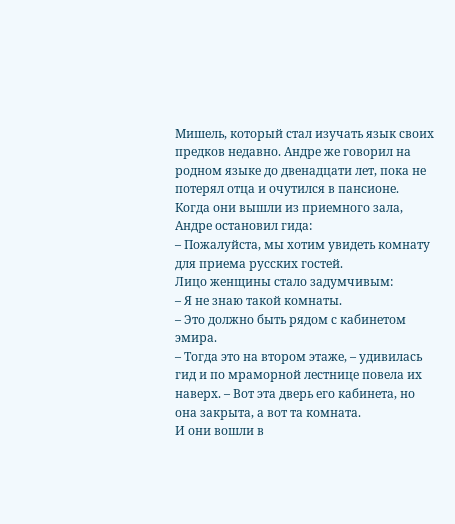Мишель, который стал изучать язык своих предков недавно. Андре же говорил на родном языке до двенадцати лет, пока не потерял отца и очутился в пансионе.
Когда они вышли из приемного зала, Андре остановил гида:
– Пожалуйста, мы хотим увидеть комнату для приема русских гостей.
Лицо женщины стало задумчивым:
– Я не знаю такой комнаты.
– Это должно быть рядом с кабинетом эмира.
– Тогда это на втором этаже, – удивилась гид и по мраморной лестнице повела их наверх. – Вот эта дверь его кабинета, но она закрыта, а вот та комната.
И они вошли в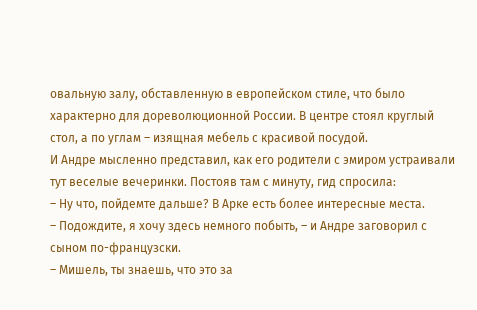овальную залу, обставленную в европейском стиле, что было характерно для дореволюционной России. В центре стоял круглый стол, а по углам – изящная мебель с красивой посудой.
И Андре мысленно представил, как его родители с эмиром устраивали тут веселые вечеринки. Постояв там с минуту, гид спросила:
– Ну что, пойдемте дальше? В Арке есть более интересные места.
– Подождите, я хочу здесь немного побыть, – и Андре заговорил с сыном по-французски.
– Мишель, ты знаешь, что это за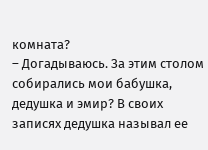комната?
– Догадываюсь. За этим столом собирались мои бабушка, дедушка и эмир? В своих записях дедушка называл ее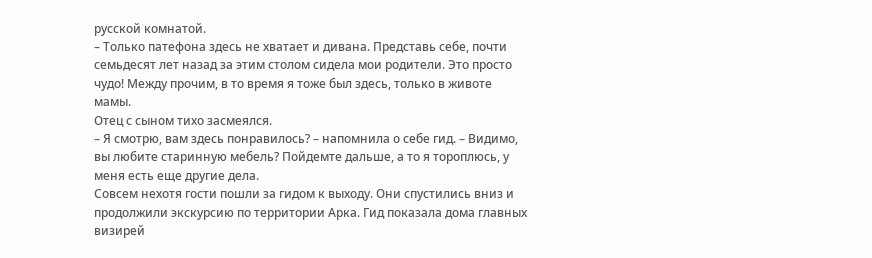русской комнатой.
– Только патефона здесь не хватает и дивана. Представь себе, почти семьдесят лет назад за этим столом сидела мои родители. Это просто чудо! Между прочим, в то время я тоже был здесь, только в животе мамы.
Отец с сыном тихо засмеялся.
– Я смотрю, вам здесь понравилось? – напомнила о себе гид. – Видимо, вы любите старинную мебель? Пойдемте дальше, а то я тороплюсь, у меня есть еще другие дела.
Совсем нехотя гости пошли за гидом к выходу. Они спустились вниз и продолжили экскурсию по территории Арка. Гид показала дома главных визирей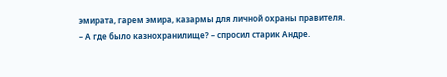эмирата, гарем эмира, казармы для личной охраны правителя.
– А где было казнохранилище? – спросил старик Андре.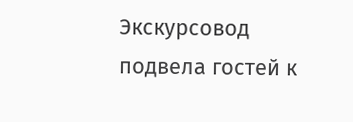Экскурсовод подвела гостей к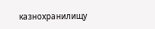казнохранилищу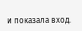и показала вход.